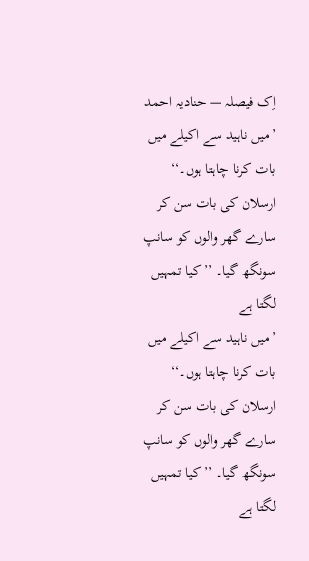اِک فیصلہ — حنادیہ احمد
’میں ناہید سے اکیلے میں بات کرنا چاہتا ہوں۔‘‘ ارسلان کی بات سن کر سارے گھر والوں کو سانپ سونگھ گیا۔ ’’کیا تمہیں لگتا ہے
’میں ناہید سے اکیلے میں بات کرنا چاہتا ہوں۔‘‘ ارسلان کی بات سن کر سارے گھر والوں کو سانپ سونگھ گیا۔ ’’کیا تمہیں لگتا ہے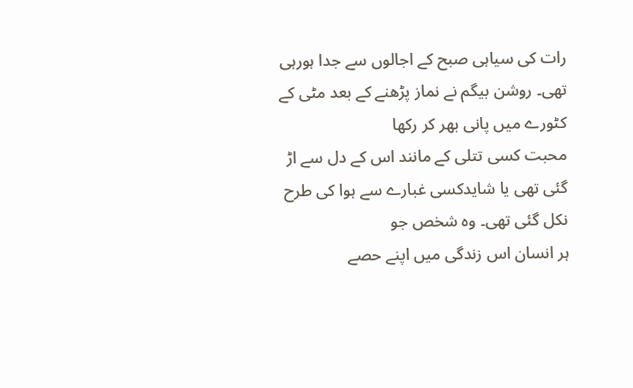رات کی سیاہی صبح کے اجالوں سے جدا ہورہی تھی۔ روشن بیگم نے نماز پڑھنے کے بعد مٹی کے کٹورے میں پانی بھر کر رکھا
محبت کسی تتلی کے مانند اس کے دل سے اڑ گئی تھی یا شایدکسی غبارے سے ہوا کی طرح نکل گئی تھی۔ وہ شخص جو
ہر انسان اس زندگی میں اپنے حصے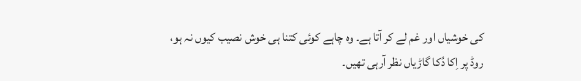کی خوشیاں اور غم لے کر آتا ہے۔ وہ چاہے کوئی کتنا ہی خوش نصیب کیوں نہ ہو،
روڈ پر اِکا دُکا گاڑیاں نظر آرہی تھیں۔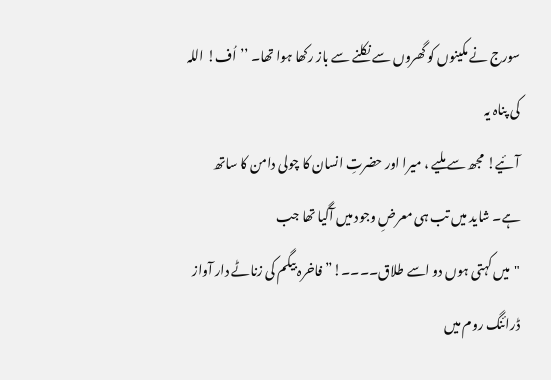سورج نے مکینوں کو گھروں سے نکلنے سے باز رکھا ہوا تھا۔ ’’اُف! اللہ کی پناہ یہ
آئیے! مجھ سے ملیے ، میرا اور حضرتِ انسان کا چولی دامن کا ساتھ ہے۔ شاید میں تب ہی معرضِ وجود میں آگیا تھا جب
"میں کہتی ہوں دو اسے طلاق۔۔۔۔!”فاخرہ بیگم کی زناٹے دار آواز ڈرائنگ روم میں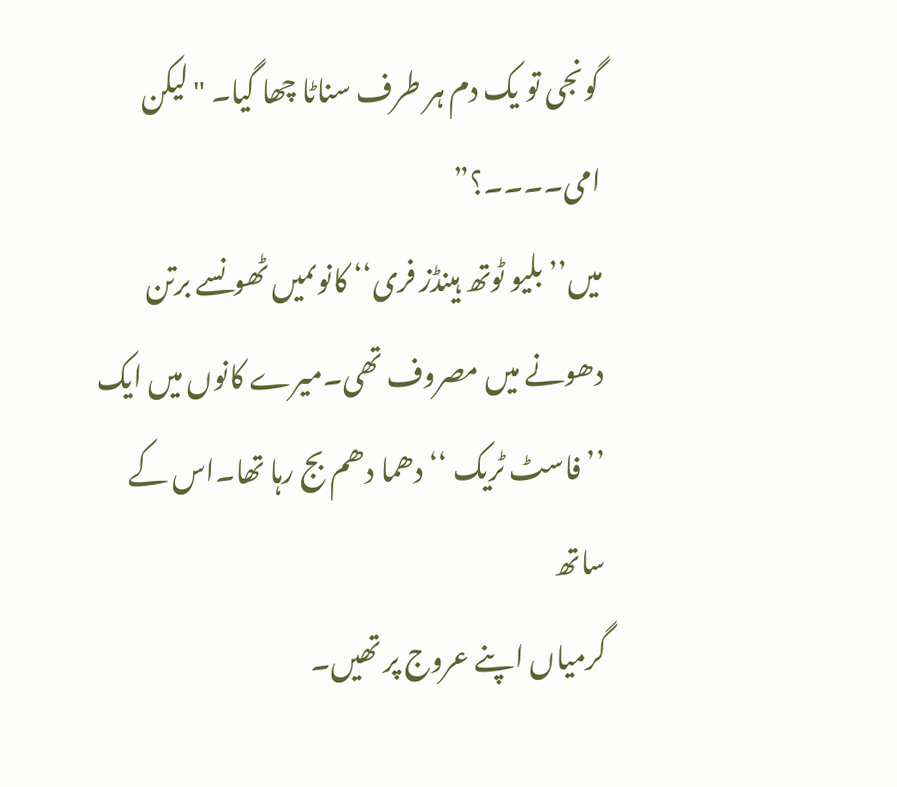گونجی تو یک دم ہر طرف سناٹا چھا گیا۔ "لیکن امی۔۔۔۔؟”
میں’’ بلیو ٹوتھ ہینڈز فری‘‘ کانوںمیں ٹھونسے برتن دھونے میں مصروف تھی۔میرے کانوں میں ایک ’’ فاسٹ ٹریک ‘‘دھما دھم بج رہا تھا۔اس کے ساتھ
گرمیاں اپنے عروج پر تھیں۔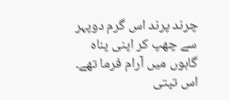چرند پرند اس گرم دوپہر سے چھپ کر اپنی پناہ گاہوں میں آرام فرما تھے۔ اس تپتی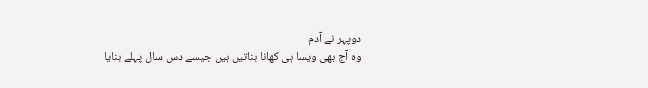دوپہر نے آدم
وہ آج بھی ویسا ہی کھانا بناتیں ہیں جیسے دس سال پہلے بنایا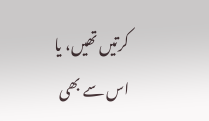کرتیں تھیں، یا اس سے بھی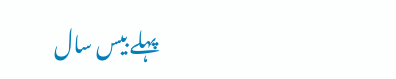پہلے بیس سال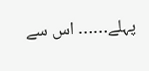پہلے…… اس سے